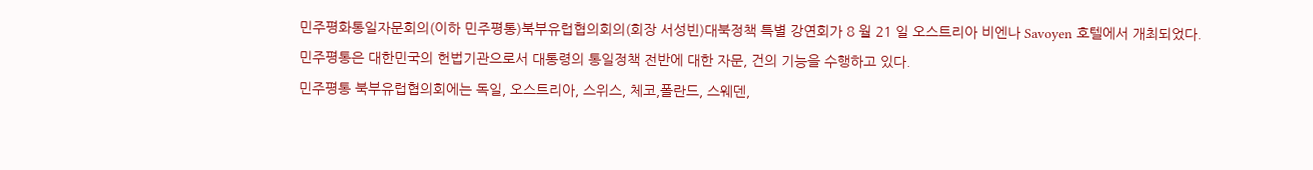민주평화통일자문회의(이하 민주평통)북부유럽협의회의(회장 서성빈)대북정책 특별 강연회가 8 월 21 일 오스트리아 비엔나 Savoyen 호텔에서 개최되었다.
민주평통은 대한민국의 헌법기관으로서 대통령의 통일정책 전반에 대한 자문, 건의 기능을 수행하고 있다.
민주평통 북부유럽협의회에는 독일, 오스트리아, 스위스, 체코,폴란드, 스웨덴,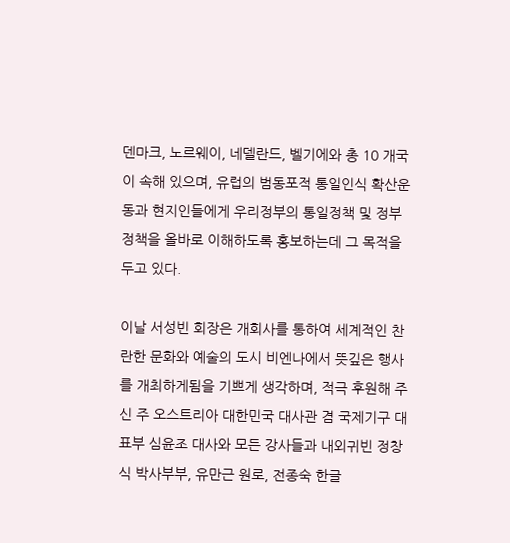덴마크, 노르웨이, 네델란드, 벨기에와 총 10 개국이 속해 있으며, 유럽의 범동포적 통일인식 확산운동과 현지인들에게 우리정부의 통일정책 및 정부정책을 올바로 이해하도록 홍보하는데 그 목적을 두고 있다.

이날 서성빈 회장은 개회사를 통하여 세계적인 찬란한 문화와 예술의 도시 비엔나에서 뜻깊은 행사를 개최하게됨을 기쁘게 생각하며, 적극 후원해 주신 주 오스트리아 대한민국 대사관 겸 국제기구 대표부 심윤조 대사와 모든 강사들과 내외귀빈 정창식 박사부부, 유만근 원로, 전종숙 한글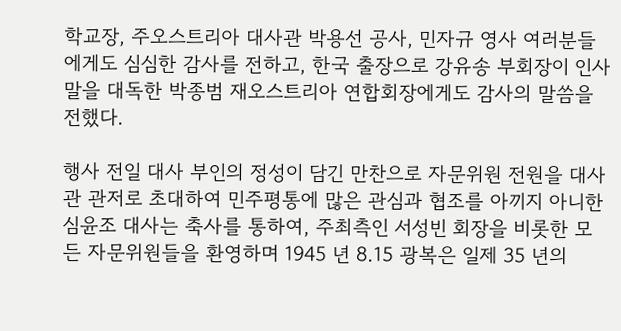학교장, 주오스트리아 대사관 박용선 공사, 민자규 영사 여러분들에게도 심심한 감사를 전하고, 한국 출장으로 강유송 부회장이 인사말을 대독한 박종범 재오스트리아 연합회장에게도 감사의 말씀을 전했다.

행사 전일 대사 부인의 정성이 담긴 만찬으로 자문위원 전원을 대사관 관저로 초대하여 민주평통에 많은 관심과 협조를 아끼지 아니한 심윤조 대사는 축사를 통하여, 주최측인 서성빈 회장을 비롯한 모든 자문위원들을 환영하며 1945 년 8.15 광복은 일제 35 년의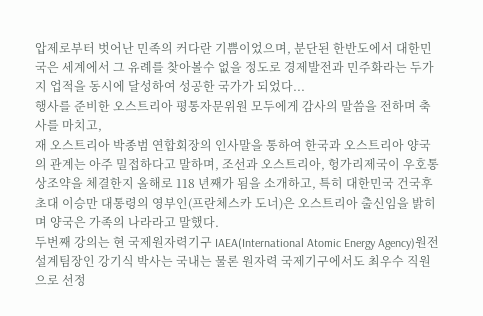압제로부터 벗어난 민족의 커다란 기쁨이었으며, 분단된 한반도에서 대한민국은 세계에서 그 유례를 찾아볼수 없을 정도로 경제발전과 민주화라는 두가지 업적을 동시에 달성하여 성공한 국가가 되었다...
행사를 준비한 오스트리아 평통자문위원 모두에게 감사의 말씀을 전하며 축사를 마치고,
재 오스트리아 박종범 연합회장의 인사말을 통하여 한국과 오스트리아 양국의 관계는 아주 밀접하다고 말하며, 조선과 오스트리아, 헝가리제국이 우호통상조약을 체결한지 올해로 118 년째가 됨을 소개하고, 특히 대한민국 건국후 초대 이승만 대통령의 영부인(프란체스카 도너)은 오스트리아 출신임을 밝히며 양국은 가족의 나라라고 말했다.
두번째 강의는 현 국제원자력기구 IAEA(International Atomic Energy Agency)원전 설계팀장인 강기식 박사는 국내는 물론 원자력 국제기구에서도 최우수 직원으로 선정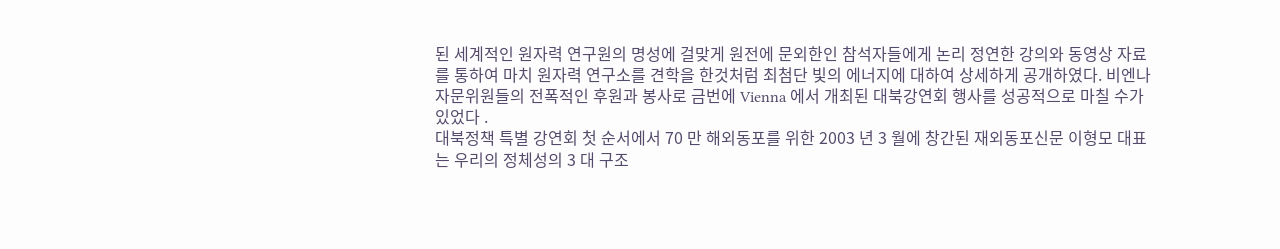된 세계적인 원자력 연구원의 명성에 걸맞게 원전에 문외한인 참석자들에게 논리 정연한 강의와 동영상 자료를 통하여 마치 원자력 연구소를 견학을 한것처럼 최첨단 빛의 에너지에 대하여 상세하게 공개하였다. 비엔나 자문위원들의 전폭적인 후원과 봉사로 금번에 Vienna 에서 개최된 대북강연회 행사를 성공적으로 마칠 수가 있었다 .
대북정책 특별 강연회 첫 순서에서 70 만 해외동포를 위한 2003 년 3 월에 창간된 재외동포신문 이형모 대표는 우리의 정체성의 3 대 구조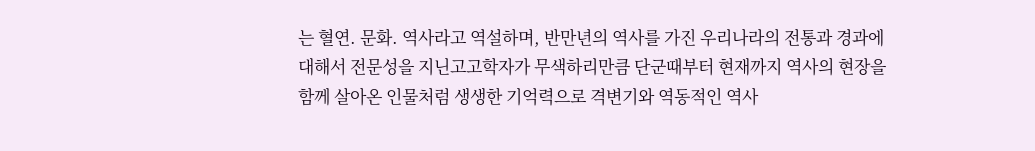는 혈연. 문화. 역사라고 역설하며, 반만년의 역사를 가진 우리나라의 전통과 경과에 대해서 전문성을 지닌고고학자가 무색하리만큼 단군때부터 현재까지 역사의 현장을 함께 살아온 인물처럼 생생한 기억력으로 격변기와 역동적인 역사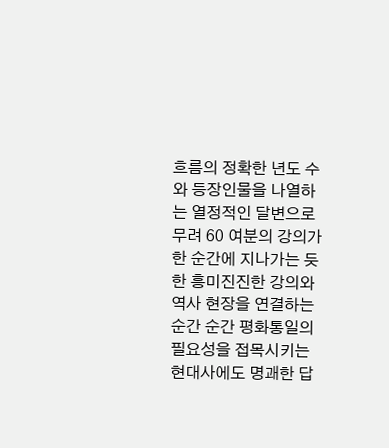흐름의 정확한 년도 수와 등장인물을 나열하는 열정적인 달변으로 무려 60 여분의 강의가 한 순간에 지나가는 듯한 흥미진진한 강의와 역사 현장을 연결하는 순간 순간 평화통일의 필요성을 접목시키는 현대사에도 명괘한 답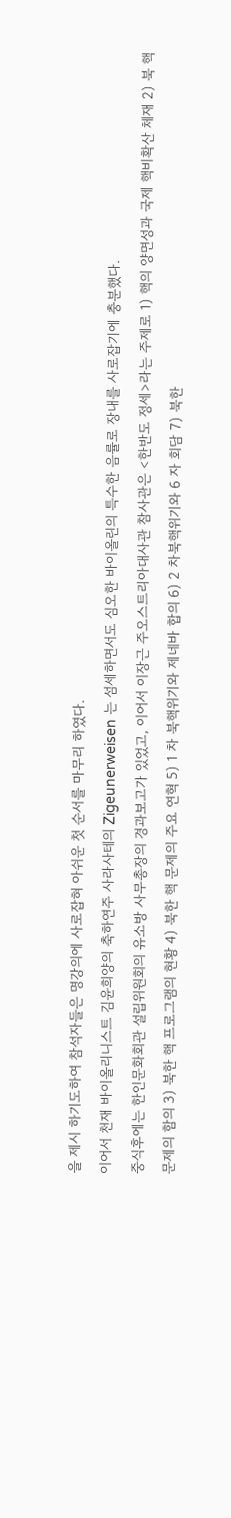을 제시 하기도하여 참석자들은 명강의에 사로잡혀 아쉬운 첫 순서를 마무리 하였다.
이어서 천재 바이올리니스트 김윤희양의 축하연주 사라사테의 Zigeunerweisen 는 섬세하면서도 심오한 바이올린의 특수한 음률로 장내를 사로잡기에 충분했다.
중식후에는 한인문화회관 설립위원회의 유소방 사무총장의 경과보고가 있었고, 이어서 이장근 주오스트리아대사관 참사관은 <한반도 정세>라는 주제로 1) 핵의 양면성과 국제 핵비확산 체재 2) 북 핵문제의 함의 3) 북한 핵 프로그램의 현황 4) 북한 핵 문제의 주요 연혁 5) 1 차 북핵위기와 제네바 합의 6) 2 차북핵위기와 6 자 회담 7) 북한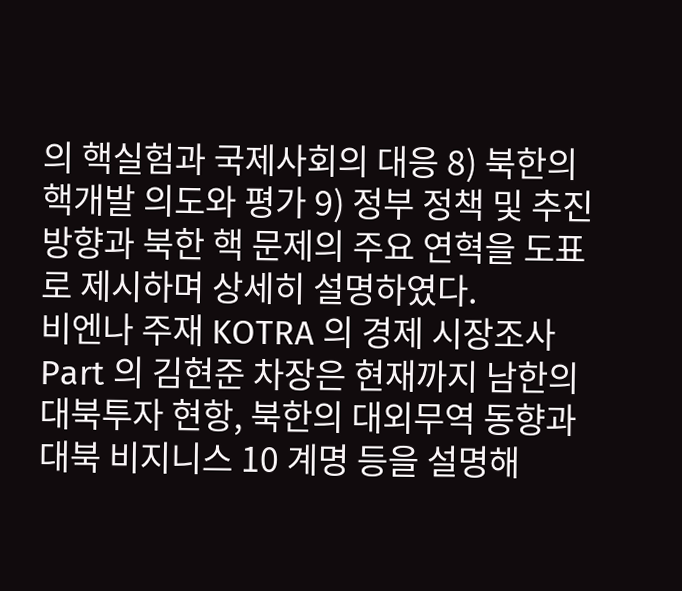의 핵실험과 국제사회의 대응 8) 북한의 핵개발 의도와 평가 9) 정부 정책 및 추진 방향과 북한 핵 문제의 주요 연혁을 도표로 제시하며 상세히 설명하였다.
비엔나 주재 KOTRA 의 경제 시장조사 Part 의 김현준 차장은 현재까지 남한의 대북투자 현항, 북한의 대외무역 동향과 대북 비지니스 10 계명 등을 설명해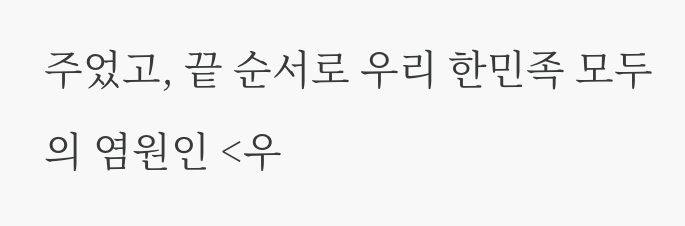주었고, 끝 순서로 우리 한민족 모두의 염원인 <우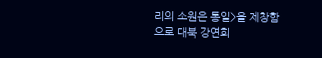리의 소원은 통일>을 제창함으로 대북 강연회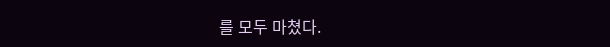를 모두 마쳤다.